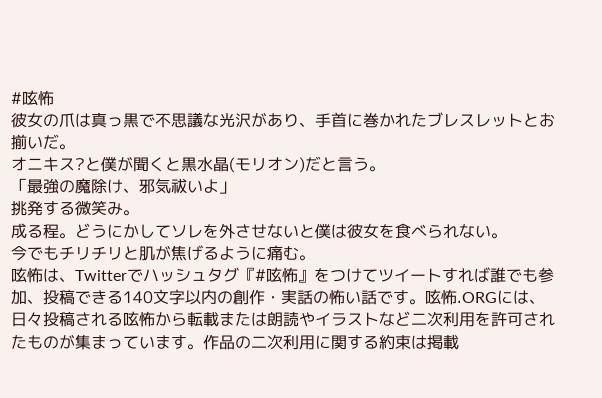#呟怖
彼女の爪は真っ黒で不思議な光沢があり、手首に巻かれたブレスレットとお揃いだ。
オニキス?と僕が聞くと黒水晶(モリオン)だと言う。
「最強の魔除け、邪気祓いよ」
挑発する微笑み。
成る程。どうにかしてソレを外させないと僕は彼女を食べられない。
今でもチリチリと肌が焦げるように痛む。
呟怖は、Twitterでハッシュタグ『#呟怖』をつけてツイートすれば誰でも参加、投稿できる140文字以内の創作・実話の怖い話です。呟怖.ORGには、日々投稿される呟怖から転載または朗読やイラストなど二次利用を許可されたものが集まっています。作品の二次利用に関する約束は掲載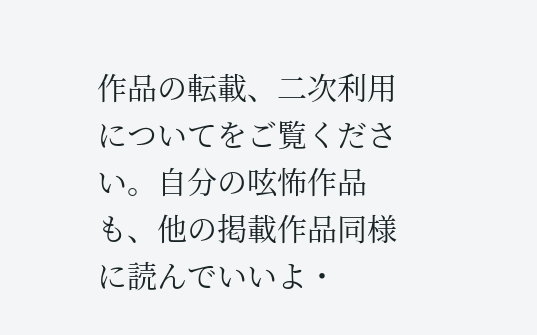作品の転載、二次利用についてをご覧ください。自分の呟怖作品も、他の掲載作品同様に読んでいいよ・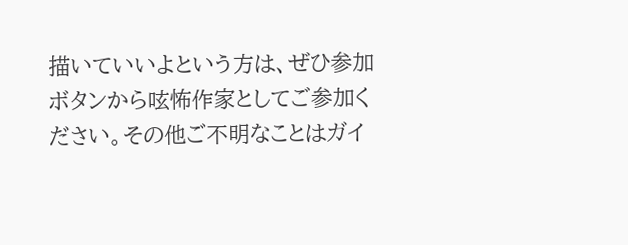描いていいよという方は、ぜひ参加ボタンから呟怖作家としてご参加ください。その他ご不明なことはガイ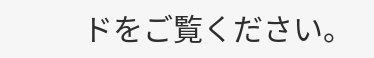ドをご覧ください。